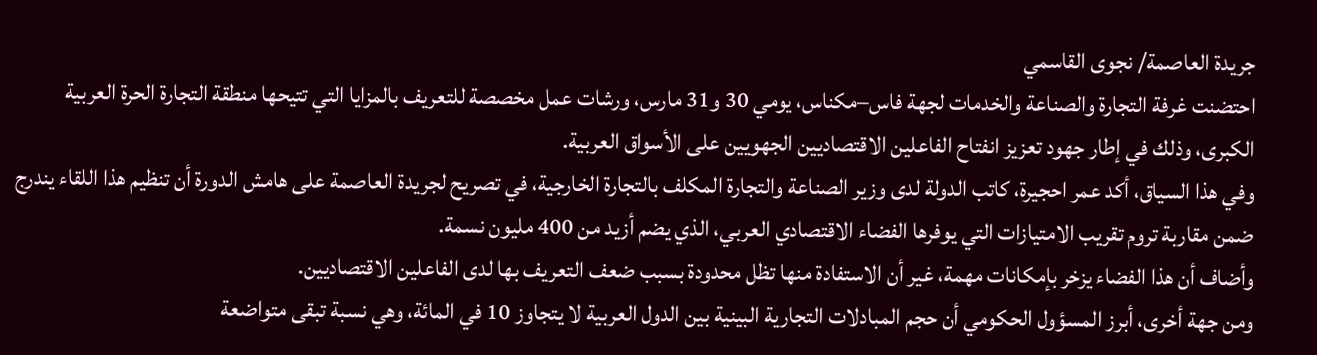جريدة العاصمة/ نجوى القاسمي
احتضنت غرفة التجارة والصناعة والخدمات لجهة فاس–مكناس، يومي 30 و31 مارس، ورشات عمل مخصصة للتعريف بالمزايا التي تتيحها منطقة التجارة الحرة العربية الكبرى، وذلك في إطار جهود تعزيز انفتاح الفاعلين الاقتصاديين الجهويين على الأسواق العربية.
وفي هذا السياق، أكد عمر احجيرة، كاتب الدولة لدى وزير الصناعة والتجارة المكلف بالتجارة الخارجية، في تصريح لجريدة العاصمة على هامش الدورة أن تنظيم هذا اللقاء يندرج ضمن مقاربة تروم تقريب الامتيازات التي يوفرها الفضاء الاقتصادي العربي، الذي يضم أزيد من 400 مليون نسمة.
وأضاف أن هذا الفضاء يزخر بإمكانات مهمة، غير أن الاستفادة منها تظل محدودة بسبب ضعف التعريف بها لدى الفاعلين الاقتصاديين.
ومن جهة أخرى، أبرز المسؤول الحكومي أن حجم المبادلات التجارية البينية بين الدول العربية لا يتجاوز 10 في المائة، وهي نسبة تبقى متواضعة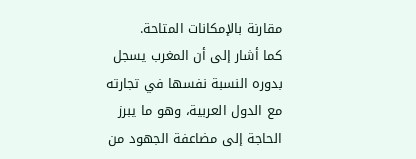مقارنة بالإمكانات المتاحة.
كما أشار إلى أن المغرب يسجل بدوره النسبة نفسها في تجارته مع الدول العربية، وهو ما يبرز الحاجة إلى مضاعفة الجهود من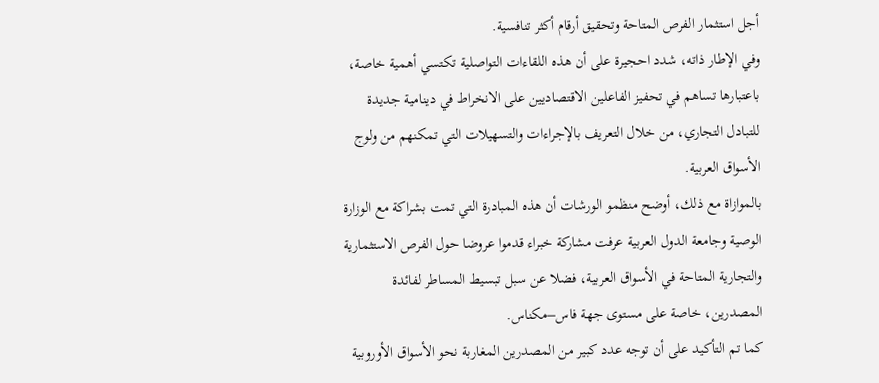أجل استثمار الفرص المتاحة وتحقيق أرقام أكثر تنافسية.
وفي الإطار ذاته، شدد احجيرة على أن هذه اللقاءات التواصلية تكتسي أهمية خاصة، باعتبارها تساهم في تحفيز الفاعلين الاقتصاديين على الانخراط في دينامية جديدة للتبادل التجاري، من خلال التعريف بالإجراءات والتسهيلات التي تمكنهم من ولوج الأسواق العربية.
بالموازاة مع ذلك، أوضح منظمو الورشات أن هذه المبادرة التي تمت بشراكة مع الوزارة الوصية وجامعة الدول العربية عرفت مشاركة خبراء قدموا عروضا حول الفرص الاستثمارية والتجارية المتاحة في الأسواق العربية، فضلا عن سبل تبسيط المساطر لفائدة المصدرين، خاصة على مستوى جهة فاس–مكناس.
كما تم التأكيد على أن توجه عدد كبير من المصدرين المغاربة نحو الأسواق الأوروبية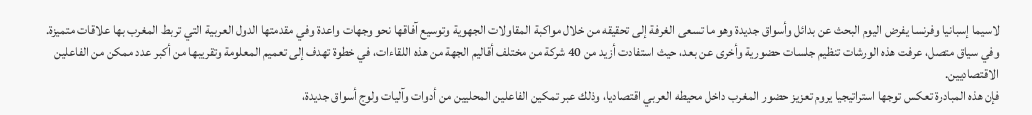لاسيما إسبانيا وفرنسا يفرض اليوم البحث عن بدائل وأسواق جديدة وهو ما تسعى الغرفة إلى تحقيقه من خلال مواكبة المقاولات الجهوية وتوسيع آفاقها نحو وجهات واعدة وفي مقدمتها الدول العربية التي تربط المغرب بها علاقات متميزة.
وفي سياق متصل، عرفت هذه الورشات تنظيم جلسات حضورية وأخرى عن بعد، حيث استفادت أزيد من 40 شركة من مختلف أقاليم الجهة من هذه اللقاءات، في خطوة تهدف إلى تعميم المعلومة وتقريبها من أكبر عدد ممكن من الفاعلين الاقتصاديين.
فإن هذه المبادرة تعكس توجها استراتيجيا يروم تعزيز حضور المغرب داخل محيطه العربي اقتصاديا، وذلك عبر تمكين الفاعلين المحليين من أدوات وآليات ولوج أسواق جديدة،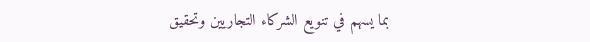بما يسهم في تنويع الشركاء التجاريين وتحقيق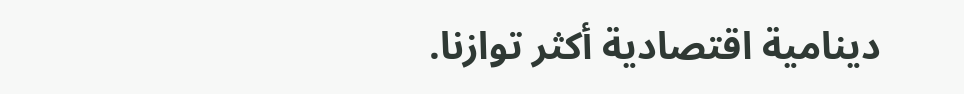دينامية اقتصادية أكثر توازنا.